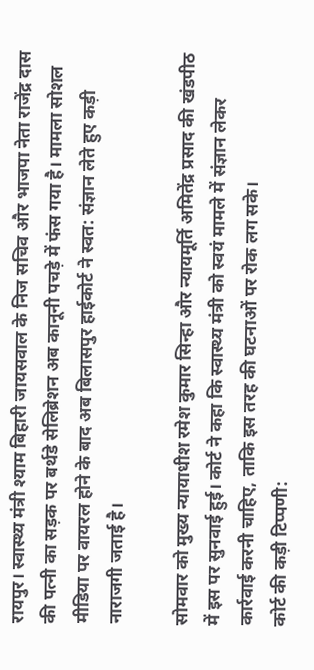रायपुर। स्वास्थ्य मंत्री श्याम बिहारी जायसवाल के निज सचिव और भाजपा नेता राजेंद्र दास की पत्नी का सड़क पर बर्थडे सेलिब्रेशन अब कानूनी पचड़े में फंस गया है। मामला सोशल मीडिया पर वायरल होने के बाद अब बिलासपुर हाईकोर्ट ने स्वत: संज्ञान लेते हुए कड़ी नाराजगी जताई है।

सोमवार को मुख्य न्यायाधीश रमेश कुमार सिन्हा और न्यायमूर्ति अमितेंद्र प्रसाद की खंडपीठ में इस पर सुनवाई हुई। कोर्ट ने कहा कि स्वास्थ्य मंत्री को स्वयं मामले में संज्ञान लेकर कार्रवाई करनी चाहिए, ताकि इस तरह की घटनाओं पर रोक लग सके।
कोर्ट की कड़ी टिप्पणी: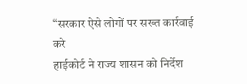“सरकार ऐसे लोगों पर सख्त कार्रवाई करे
हाईकोर्ट ने राज्य शासन को निर्देश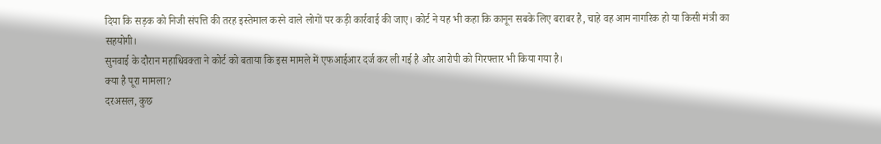दिया कि सड़क को निजी संपत्ति की तरह इस्तेमाल करने वाले लोगों पर कड़ी कार्रवाई की जाए। कोर्ट ने यह भी कहा कि कानून सबके लिए बराबर है, चाहे वह आम नागरिक हो या किसी मंत्री का सहयोगी।
सुनवाई के दौरान महाधिवक्ता ने कोर्ट को बताया कि इस मामले में एफआईआर दर्ज कर ली गई है और आरोपी को गिरफ्तार भी किया गया है।
क्या है पूरा मामला?
दरअसल, कुछ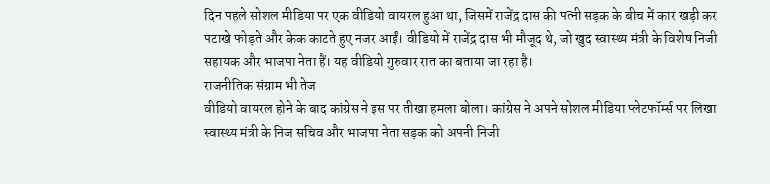दिन पहले सोशल मीडिया पर एक वीडियो वायरल हुआ था, जिसमें राजेंद्र दास की पत्नी सड़क के बीच में कार खड़ी कर पटाखे फोड़ते और केक काटते हुए नजर आईं। वीडियो में राजेंद्र दास भी मौजूद थे, जो खुद स्वास्थ्य मंत्री के विशेष निजी सहायक और भाजपा नेता हैं। यह वीडियो गुरुवार रात का बताया जा रहा है।
राजनीतिक संग्राम भी तेज
वीडियो वायरल होने के बाद कांग्रेस ने इस पर तीखा हमला बोला। कांग्रेस ने अपने सोशल मीडिया प्लेटफॉर्म्स पर लिखा स्वास्थ्य मंत्री के निज सचिव और भाजपा नेता सड़क को अपनी निजी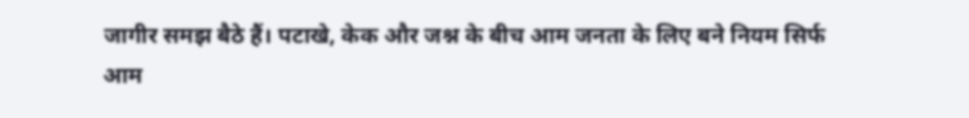जागीर समझ बैठे हैं। पटाखे, केक और जश्न के बीच आम जनता के लिए बने नियम सिर्फ आम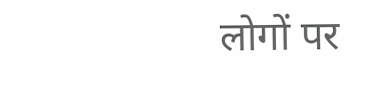लोगों पर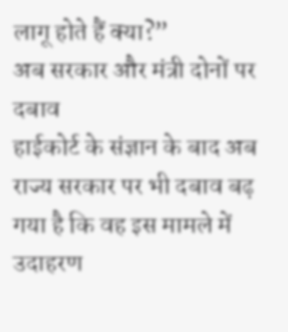लागू होते हैं क्या?”
अब सरकार और मंत्री दोनों पर दबाव
हाईकोर्ट के संज्ञान के बाद अब राज्य सरकार पर भी दबाव बढ़ गया है कि वह इस मामले में उदाहरण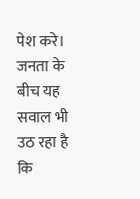पेश करे। जनता के बीच यह सवाल भी उठ रहा है कि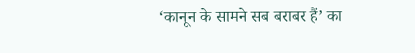‘कानून के सामने सब बराबर हैं’ का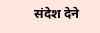संदेश देने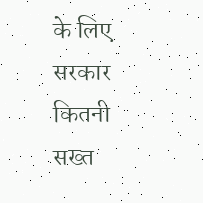के लिए सरकार कितनी सख्त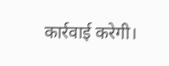कार्रवाई करेगी।